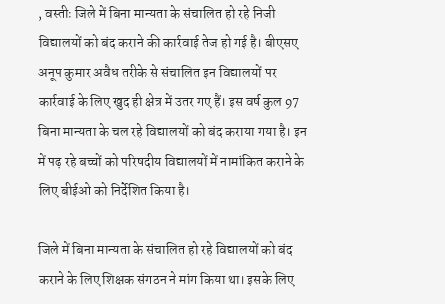, वस्तीः जिले में बिना मान्यता के संचालित हो रहे निजी विद्यालयों को बंद कराने की कार्रवाई तेज हो गई है। बीएसए अनूप कुमार अवैध तरीके से संचालित इन विद्यालयों पर कार्रवाई के लिए खुद ही क्षेत्र में उतर गए हैं। इस वर्ष कुल 97 बिना मान्यता के चल रहे विद्यालयों को बंद कराया गया है। इन में पढ़ रहे बच्चों को परिषदीय विद्यालयों में नामांकित कराने के लिए बीईओ को निर्देशित किया है।

जिले में बिना मान्यता के संचालित हो रहे विद्यालयों को बंद कराने के लिए शिक्षक संगठन ने मांग किया था। इसके लिए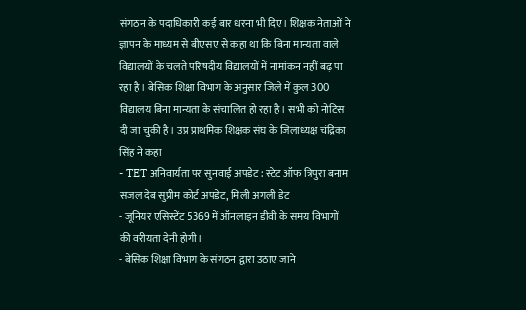संगठन के पदाधिकारी कई बार धरना भी दिए। शिक्षक नेताओं ने ज्ञापन के माध्यम से बीएसए से कहा था कि बिना मान्यता वाले विद्यालयों के चलते परिषदीय विद्यालयों में नामांकन नहीं बढ़ पा रहा है। बेसिक शिक्षा विभाग के अनुसार जिले में कुल 300 विद्यालय बिना मान्यता के संचालित हो रहा है। सभी को नोटिस दी जा चुकी है। उप्र प्राथमिक शिक्षक संघ के जिलाध्यक्ष चंद्रिका सिंह ने कहा
- TET अनिवार्यता पर सुनवाई अपडेट : स्टेट ऑफ त्रिपुरा बनाम सजल देब सुप्रीम कोर्ट अपडेट, मिली अगली डेट
- जूनियर एसिस्टेंट 5369 में ऑनलाइन डीवी के समय विभागों की वरीयता देनी होगी।
- बेसिक शिक्षा विभाग के संगठन द्वारा उठाए जाने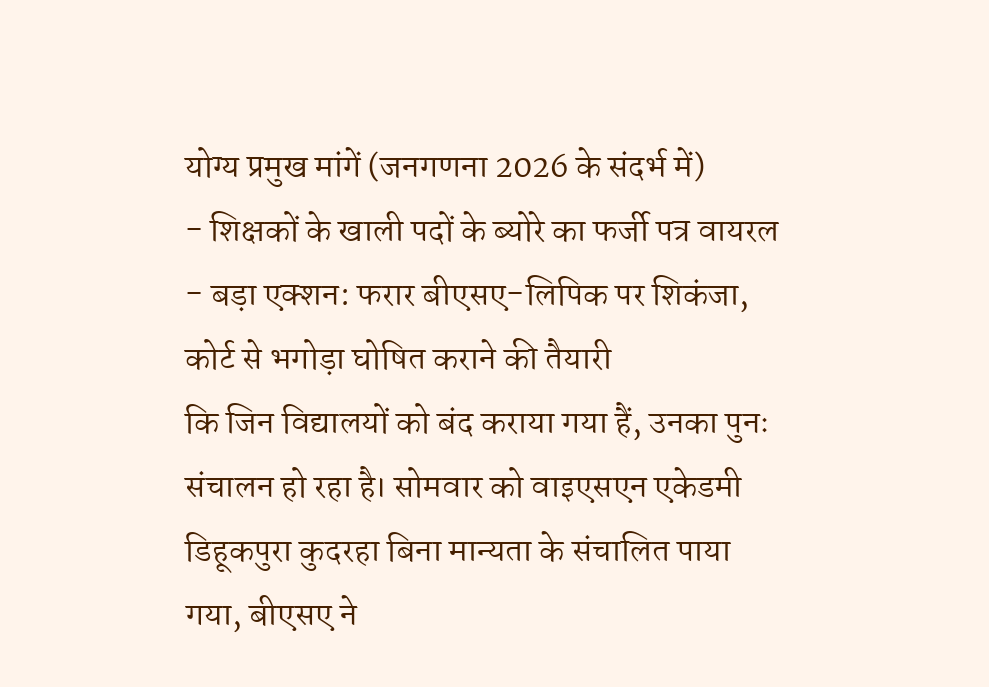योग्य प्रमुख मांगें (जनगणना 2026 के संदर्भ में)
- शिक्षकों के खाली पदों के ब्योरे का फर्जी पत्र वायरल
- बड़ा एक्शन: फरार बीएसए-लिपिक पर शिकंजा, कोर्ट से भगोड़ा घोषित कराने की तैयारी
कि जिन विद्यालयों को बंद कराया गया हैं, उनका पुनः संचालन हो रहा है। सोमवार को वाइएसएन एकेडमी डिहूकपुरा कुदरहा बिना मान्यता के संचालित पाया गया, बीएसए ने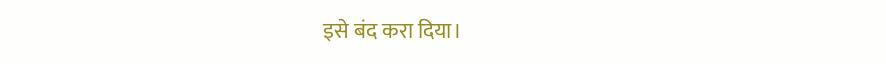इसे बंद करा दिया।